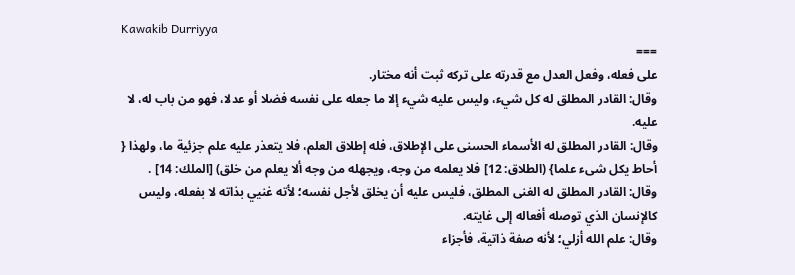Kawakib Durriyya
===
على فعله، وفعل العدل مع قدرته على تركه ثبت أنه مختار.
وقال: القادر المطلق له كل شيء، وليس عليه شيء إلا ما جعله على نفسه فضلا أو عدلا، فهو من باب له، لا عليه.
وقال: القادر المطلق له الأسماء الحسنى على الإطلاق، فله إطلاق العلم، فلا يتعذر عليه علم جزئية ما، ولهذا { أحاط يكل شىء علما} (الطلاق: 12] فلا يعلمه من وجه، ويجهله من وجه ألا يعلم من خلق) [الملك: 14] .
وقال: القادر المطلق له الغنى المطلق، فليس عليه أن يخلق لأجل نفسه؛ لأته غنيي بذاته لا بفعله، وليس كالإنسان الذي توصله أفعاله إلى غايته.
وقال: علم الله أزلي؛ لأنه صفة ذاتية، فأجزاء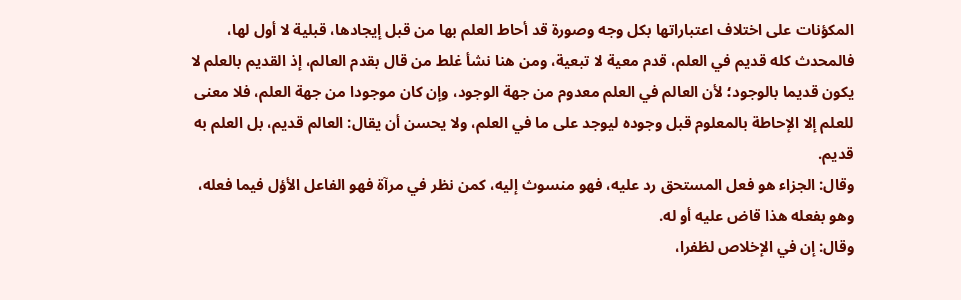المكؤنات على اختلاف اعتباراتها بكل وجه وصورة قد أحاط العلم بها من قبل إيجادها، قبلية لا أول لها، فالمحدث كله قديم في العلم، قدم معية لا تبعية، ومن هنا نشأ غلط من قال بقدم العالم، إذ القديم بالعلم لا يكون قديما بالوجود؛ لأن العالم في العلم معدوم من جهة الوجود، وإن كان موجودا من جهة العلم، فلا معنى للعلم إلا الإحاطة بالمعلوم قبل وجوده ليوجد على ما في العلم، ولا يحسن أن يقال: العالم قديم، بل العلم به قديم.
وقال: الجزاء هو فعل المستحق رد عليه، فهو منسوث إليه، كمن نظر في مرآة فهو الفاعل الأؤل فيما فعله، وهو بفعله هذا قاض عليه أو له.
وقال: إن في الإخلاص لظفرا،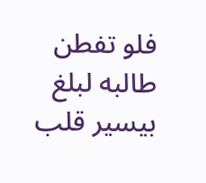فلو تفطن طالبه لبلغ بيسير قلب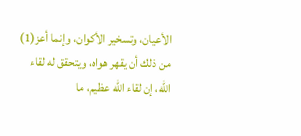الأعيان، وتسخير الأكوان، وإنما أعز(1) من ذلك أن يقهر هواه، ويتحقق له لقاء الله، إن لقاء الله عظيم، ما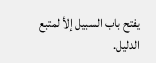يفتح باب السبيل إلأ لمتبع الدليل.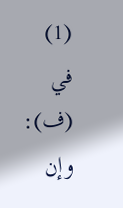(1) في (ف): وإن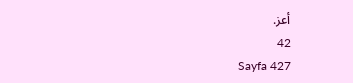أعز.
42
Sayfa 427